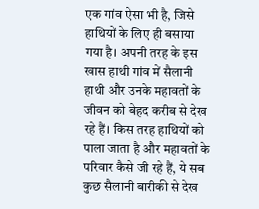एक गांव ऐसा भी है, जिसे हाथियों के लिए ही बसाया गया है। अपनी तरह के इस खास हाथी गांव में सैलानी हाथी और उनके महावतों के जीवन को बेहद करीब से देख रहे हैं। किस तरह हाथियों को पाला जाता है और महावतों के परिवार कैसे जी रहे हैं, ये सब कुछ सैलानी बारीकी से देख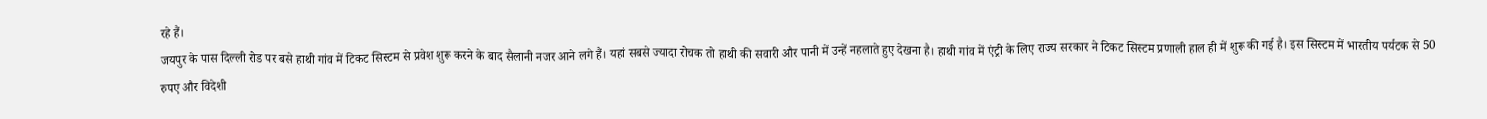रहे हैं।
जयपुर के पास दिल्ली रोड पर बसे हाथी गांव में टिकट सिस्टम से प्रवेश शुरू करने के बाद सैलानी नजर आने लगे हैं। यहां सबसे ज्यादा रोचक तो हाथी की सवारी और पानी में उन्हें नहलाते हुए देखना है। हाथी गांव में एंट्री के लिए राज्य सरकार ने टिकट सिस्टम प्रणाली हाल ही में शुरू की गई है। इस सिस्टम में भारतीय पर्यटक से 50 रुपए और विदेशी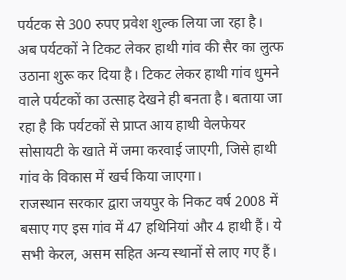पर्यटक से 300 रुपए प्रवेश शुल्क लिया जा रहा है।
अब पर्यटकों ने टिकट लेकर हाथी गांव की सैर का लुत्फ उठाना शुरू कर दिया है। टिकट लेकर हाथी गांव धुमने वाले पर्यटकों का उत्साह देखने ही बनता है। बताया जा रहा है कि पर्यटकों से प्राप्त आय हाथी वेलफेयर सोसायटी के खाते में जमा करवाई जाएगी, जिसे हाथी गांव के विकास में खर्च किया जाएगा।
राजस्थान सरकार द्वारा जयपुर के निकट वर्ष 2008 में बसाए गए इस गांव में 47 हथिनियां और 4 हाथी हैं। ये सभी केरल, असम सहित अन्य स्थानों से लाए गए हैं।